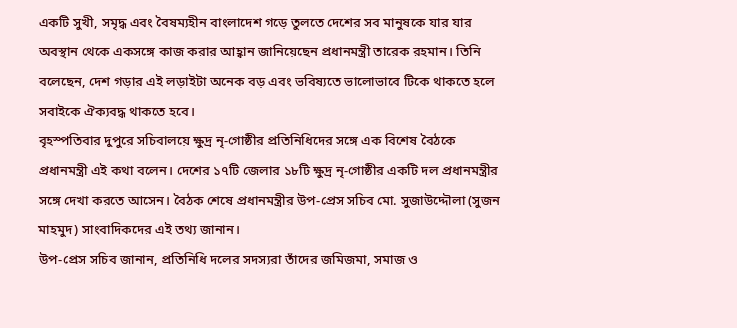একটি সুখী, সমৃদ্ধ এবং বৈষম্যহীন বাংলাদেশ গড়ে তুলতে দেশের সব মানুষকে যার যার অবস্থান থেকে একসঙ্গে কাজ করার আহ্বান জানিয়েছেন প্রধানমন্ত্রী তারেক রহমান। তিনি বলেছেন, দেশ গড়ার এই লড়াইটা অনেক বড় এবং ভবিষ্যতে ভালোভাবে টিকে থাকতে হলে সবাইকে ঐক্যবদ্ধ থাকতে হবে।
বৃহস্পতিবার দুপুরে সচিবালয়ে ক্ষুদ্র নৃ-গোষ্ঠীর প্রতিনিধিদের সঙ্গে এক বিশেষ বৈঠকে প্রধানমন্ত্রী এই কথা বলেন। দেশের ১৭টি জেলার ১৮টি ক্ষুদ্র নৃ-গোষ্ঠীর একটি দল প্রধানমন্ত্রীর সঙ্গে দেখা করতে আসেন। বৈঠক শেষে প্রধানমন্ত্রীর উপ-প্রেস সচিব মো. সুজাউদ্দৌলা (সুজন মাহমুদ) সাংবাদিকদের এই তথ্য জানান।
উপ-প্রেস সচিব জানান, প্রতিনিধি দলের সদস্যরা তাঁদের জমিজমা, সমাজ ও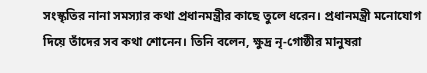সংস্কৃতির নানা সমস্যার কথা প্রধানমন্ত্রীর কাছে তুলে ধরেন। প্রধানমন্ত্রী মনোযোগ দিয়ে তাঁদের সব কথা শোনেন। তিনি বলেন, ক্ষুদ্র নৃ-গোষ্ঠীর মানুষরা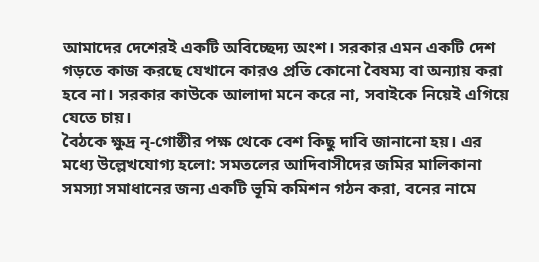আমাদের দেশেরই একটি অবিচ্ছেদ্য অংশ। সরকার এমন একটি দেশ গড়তে কাজ করছে যেখানে কারও প্রতি কোনো বৈষম্য বা অন্যায় করা হবে না। সরকার কাউকে আলাদা মনে করে না, সবাইকে নিয়েই এগিয়ে যেতে চায়।
বৈঠকে ক্ষুদ্র নৃ-গোষ্ঠীর পক্ষ থেকে বেশ কিছু দাবি জানানো হয়। এর মধ্যে উল্লেখযোগ্য হলো: সমতলের আদিবাসীদের জমির মালিকানা সমস্যা সমাধানের জন্য একটি ভূমি কমিশন গঠন করা, বনের নামে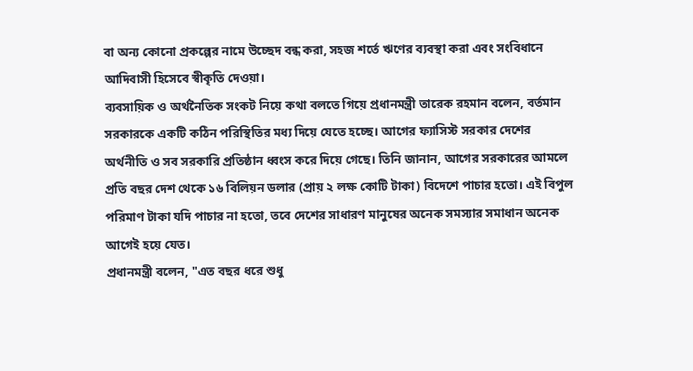বা অন্য কোনো প্রকল্পের নামে উচ্ছেদ বন্ধ করা, সহজ শর্তে ঋণের ব্যবস্থা করা এবং সংবিধানে আদিবাসী হিসেবে স্বীকৃতি দেওয়া।
ব্যবসায়িক ও অর্থনৈতিক সংকট নিয়ে কথা বলতে গিয়ে প্রধানমন্ত্রী তারেক রহমান বলেন, বর্তমান সরকারকে একটি কঠিন পরিস্থিতির মধ্য দিয়ে যেতে হচ্ছে। আগের ফ্যাসিস্ট সরকার দেশের অর্থনীতি ও সব সরকারি প্রতিষ্ঠান ধ্বংস করে দিয়ে গেছে। তিনি জানান, আগের সরকারের আমলে প্রতি বছর দেশ থেকে ১৬ বিলিয়ন ডলার (প্রায় ২ লক্ষ কোটি টাকা) বিদেশে পাচার হতো। এই বিপুল পরিমাণ টাকা যদি পাচার না হতো, তবে দেশের সাধারণ মানুষের অনেক সমস্যার সমাধান অনেক আগেই হয়ে যেত।
প্রধানমন্ত্রী বলেন, "এত বছর ধরে শুধু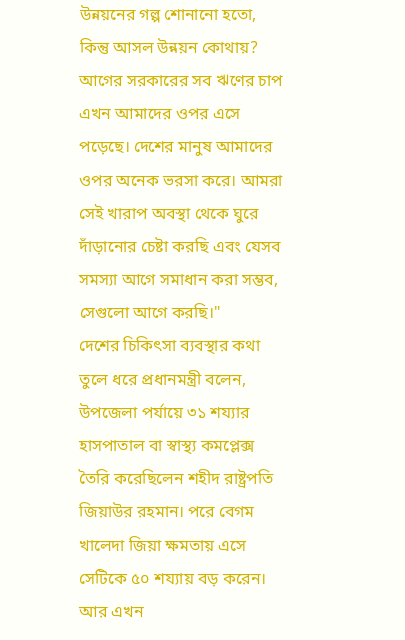উন্নয়নের গল্প শোনানো হতো, কিন্তু আসল উন্নয়ন কোথায়? আগের সরকারের সব ঋণের চাপ এখন আমাদের ওপর এসে পড়েছে। দেশের মানুষ আমাদের ওপর অনেক ভরসা করে। আমরা সেই খারাপ অবস্থা থেকে ঘুরে দাঁড়ানোর চেষ্টা করছি এবং যেসব সমস্যা আগে সমাধান করা সম্ভব, সেগুলো আগে করছি।"
দেশের চিকিৎসা ব্যবস্থার কথা তুলে ধরে প্রধানমন্ত্রী বলেন, উপজেলা পর্যায়ে ৩১ শয্যার হাসপাতাল বা স্বাস্থ্য কমপ্লেক্স তৈরি করেছিলেন শহীদ রাষ্ট্রপতি জিয়াউর রহমান। পরে বেগম খালেদা জিয়া ক্ষমতায় এসে সেটিকে ৫০ শয্যায় বড় করেন। আর এখন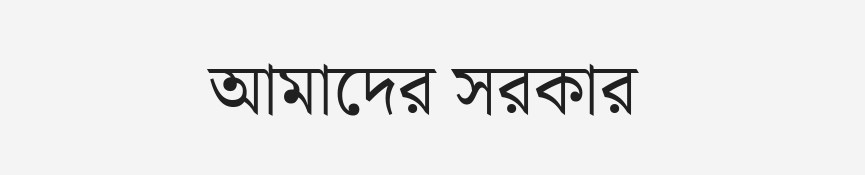আমাদের সরকার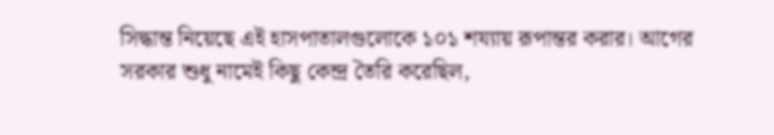সিদ্ধান্ত নিয়েছে এই হাসপাতালগুলোকে ১০১ শয্যায় রূপান্তর করার। আগের সরকার শুধু নামেই কিছু কেন্দ্র তৈরি করেছিল,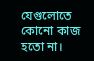যেগুলোতে কোনো কাজ হতো না।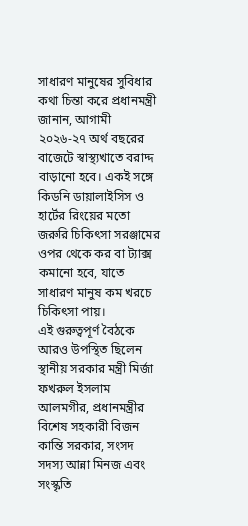সাধারণ মানুষের সুবিধার কথা চিন্তা করে প্রধানমন্ত্রী জানান, আগামী ২০২৬-২৭ অর্থ বছরের বাজেটে স্বাস্থ্যখাতে বরাদ্দ বাড়ানো হবে। একই সঙ্গে কিডনি ডায়ালাইসিস ও হার্টের রিংয়ের মতো জরুরি চিকিৎসা সরঞ্জামের ওপর থেকে কর বা ট্যাক্স কমানো হবে, যাতে সাধারণ মানুষ কম খরচে চিকিৎসা পায়।
এই গুরুত্বপূর্ণ বৈঠকে আরও উপস্থিত ছিলেন স্থানীয় সরকার মন্ত্রী মির্জা ফখরুল ইসলাম আলমগীর, প্রধানমন্ত্রীর বিশেষ সহকারী বিজন কান্তি সরকার, সংসদ সদস্য আন্না মিনজ এবং সংস্কৃতি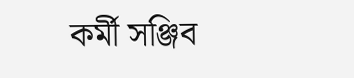কর্মী সঞ্জিব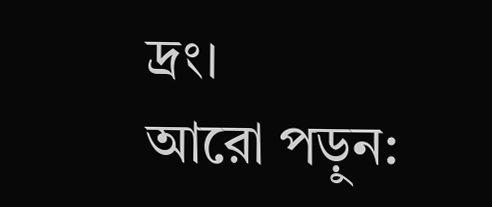দ্রং।
আরো পড়ুন: